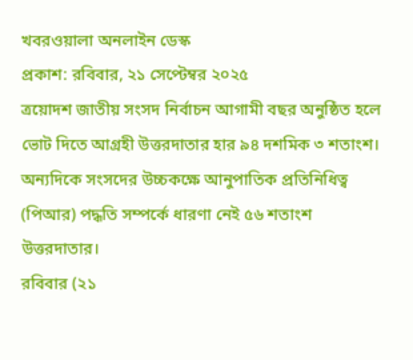খবরওয়ালা অনলাইন ডেস্ক
প্রকাশ: রবিবার, ২১ সেপ্টেম্বর ২০২৫
ত্রয়োদশ জাতীয় সংসদ নির্বাচন আগামী বছর অনুষ্ঠিত হলে ভোট দিতে আগ্রহী উত্তরদাতার হার ৯৪ দশমিক ৩ শতাংশ। অন্যদিকে সংসদের উচ্চকক্ষে আনুপাতিক প্রতিনিধিত্ব (পিআর) পদ্ধতি সম্পর্কে ধারণা নেই ৫৬ শতাংশ উত্তরদাতার।
রবিবার (২১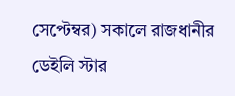সেপ্টেম্বর) সকালে রাজধানীর ডেইলি স্টার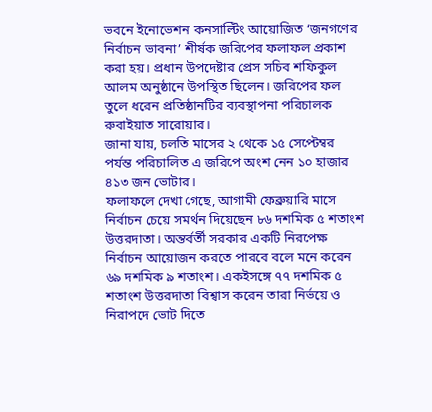ভবনে ইনোভেশন কনসাল্টিং আয়োজিত ‘জনগণের নির্বাচন ভাবনা’ শীর্ষক জরিপের ফলাফল প্রকাশ করা হয়। প্রধান উপদেষ্টার প্রেস সচিব শফিকুল আলম অনুষ্ঠানে উপস্থিত ছিলেন। জরিপের ফল তুলে ধরেন প্রতিষ্ঠানটির ব্যবস্থাপনা পরিচালক রুবাইয়াত সারোয়ার।
জানা যায়, চলতি মাসের ২ থেকে ১৫ সেপ্টেম্বর পর্যন্ত পরিচালিত এ জরিপে অংশ নেন ১০ হাজার ৪১৩ জন ভোটার।
ফলাফলে দেখা গেছে, আগামী ফেব্রুয়ারি মাসে নির্বাচন চেয়ে সমর্থন দিয়েছেন ৮৬ দশমিক ৫ শতাংশ উত্তরদাতা। অন্তর্বর্তী সরকার একটি নিরপেক্ষ নির্বাচন আয়োজন করতে পারবে বলে মনে করেন ৬৯ দশমিক ৯ শতাংশ। একইসঙ্গে ৭৭ দশমিক ৫ শতাংশ উত্তরদাতা বিশ্বাস করেন তারা নির্ভয়ে ও নিরাপদে ভোট দিতে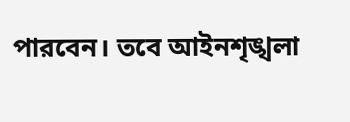পারবেন। তবে আইনশৃঙ্খলা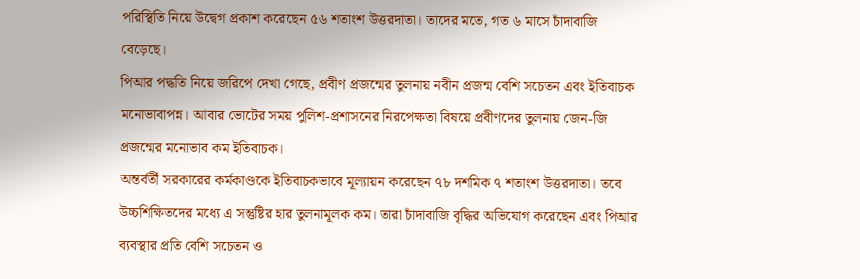পরিস্থিতি নিয়ে উদ্বেগ প্রকাশ করেছেন ৫৬ শতাংশ উত্তরদাতা। তাদের মতে, গত ৬ মাসে চাঁদাবাজি বেড়েছে।
পিআর পদ্ধতি নিয়ে জরিপে দেখা গেছে, প্রবীণ প্রজন্মের তুলনায় নবীন প্রজন্ম বেশি সচেতন এবং ইতিবাচক মনোভাবাপন্ন। আবার ভোটের সময় পুলিশ-প্রশাসনের নিরপেক্ষতা বিষয়ে প্রবীণদের তুলনায় জেন-জি প্রজন্মের মনোভাব কম ইতিবাচক।
অন্তর্বর্তী সরকারের কর্মকাণ্ডকে ইতিবাচকভাবে মূল্যায়ন করেছেন ৭৮ দশমিক ৭ শতাংশ উত্তরদাতা। তবে উচ্চশিক্ষিতদের মধ্যে এ সন্তুষ্টির হার তুলনামূলক কম। তারা চাঁদাবাজি বৃদ্ধির অভিযোগ করেছেন এবং পিআর ব্যবস্থার প্রতি বেশি সচেতন ও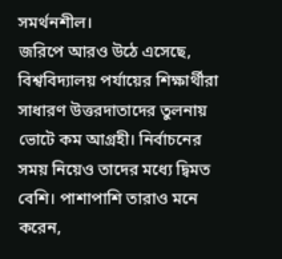সমর্থনশীল।
জরিপে আরও উঠে এসেছে, বিশ্ববিদ্যালয় পর্যায়ের শিক্ষার্থীরা সাধারণ উত্তরদাতাদের তুলনায় ভোটে কম আগ্রহী। নির্বাচনের সময় নিয়েও তাদের মধ্যে দ্বিমত বেশি। পাশাপাশি তারাও মনে করেন,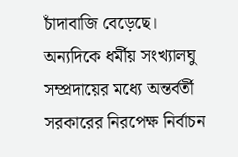চাঁদাবাজি বেড়েছে।
অন্যদিকে ধর্মীয় সংখ্যালঘু সম্প্রদায়ের মধ্যে অন্তর্বর্তী সরকারের নিরপেক্ষ নির্বাচন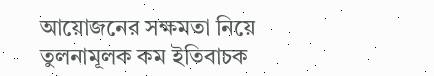আয়োজনের সক্ষমতা নিয়ে তুলনামূলক কম ইতিবাচক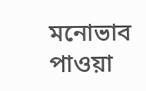মনোভাব পাওয়া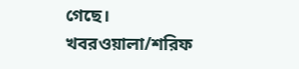গেছে।
খবরওয়ালা/শরিফ